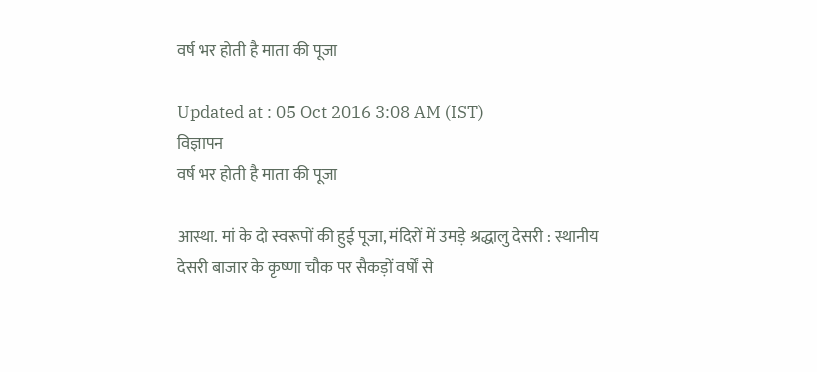वर्ष भर होती है माता की पूजा

Updated at : 05 Oct 2016 3:08 AM (IST)
विज्ञापन
वर्ष भर होती है माता की पूजा

आस्था. मां के दो स्वरूपों की हुई पूजा, मंदिरों में उमड़े श्रद्धालु देसरी : स्थानीय देसरी बाजार के कृष्णा चौक पर सैकड़ों वर्षों से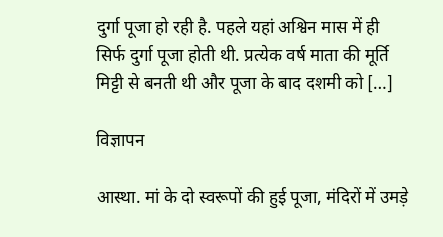दुर्गा पूजा हो रही है. पहले यहां अश्विन मास में ही सिर्फ दुर्गा पूजा होती थी. प्रत्येक वर्ष माता की मूर्ति मिट्टी से बनती थी और पूजा के बाद दशमी को […]

विज्ञापन

आस्था. मां के दो स्वरूपों की हुई पूजा, मंदिरों में उमड़े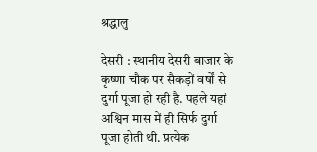श्रद्धालु

देसरी : स्थानीय देसरी बाजार के कृष्णा चौक पर सैकड़ों वर्षों से दुर्गा पूजा हो रही है. पहले यहां अश्विन मास में ही सिर्फ दुर्गा पूजा होती थी. प्रत्येक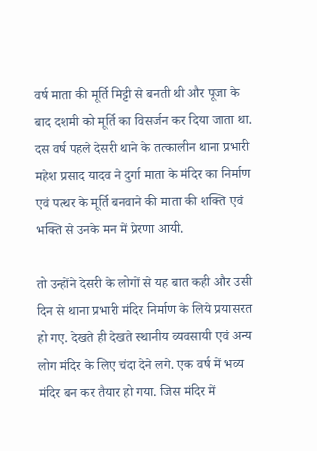वर्ष माता की मूर्ति मिट्टी से बनती थी और पूजा के बाद दशमी को मूर्ति का विसर्जन कर दिया जाता था. दस वर्ष पहले देसरी थाने के तत्कालीन थाना प्रभारी महेश प्रसाद यादव ने दुर्गा माता के मंदिर का निर्माण एवं पत्थर के मूर्ति बनवाने की माता की शक्ति एवं भक्ति से उनके मन में प्रेरणा आयी.

तो उन्होंने देसरी के लोगों से यह बात कही और उसी दिन से थाना प्रभारी मंदिर निर्माण के लिये प्रयासरत हो गए. देखते ही देखते स्थानीय व्यवसायी एवं अन्य लोग मंदिर के लिए चंदा देने लगे. एक वर्ष में भव्य मंदिर बन कर तैयार हो गया. जिस मंदिर में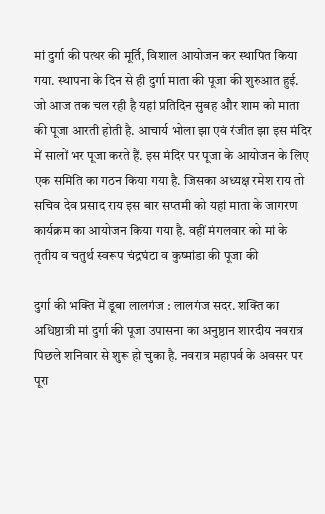मां दुर्गा की पत्थर की मूर्ति, विशाल आयोजन कर स्थापित किया गया. स्थापना के दिन से ही दुर्गा माता की पूजा की शुरुआत हुई. जो आज तक चल रही है यहां प्रतिदिन सुबह और शाम को माता की पूजा आरती होती है. आचार्य भोला झा एवं रंजीत झा इस मंदिर में सालों भर पूजा करते हैं. इस मंदिर पर पूजा के आयोजन के लिए एक समिति का गठन किया गया है. जिसका अध्यक्ष रमेश राय तो सचिव देव प्रसाद राय इस बार सप्तमी को यहां माता के जागरण कार्यक्रम का आयोजन किया गया है. वहीं मंगलवार को मां के तृतीय व चतुर्थ स्वरूप चंद्रघंटा व कुष्मांडा की पूजा की

दुर्गा की भक्ति में डूबा लालगंज : लालगंज सदर. शक्ति का अधिष्ठात्री मां दुर्गा की पूजा उपासना का अनुष्ठान शारदीय नवरात्र पिछले शनिवार से शुरू हो चुका है. नवरात्र महापर्व के अवसर पर पूरा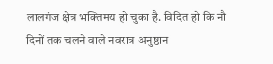लालगंज क्षेत्र भक्तिमय हो चुका है. विदित हो कि नौ दिनों तक चलने वाले नवरात्र अनुष्ठान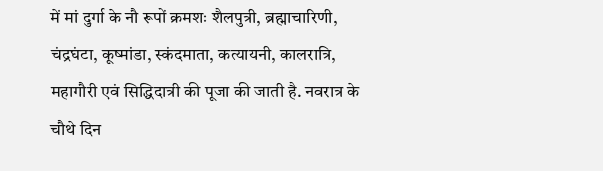में मां दुर्गा के नौ रूपों क्रमशः शैलपुत्री, ब्रह्माचारिणी, चंद्रघंटा, कूष्मांडा, स्कंदमाता, कत्यायनी, कालरात्रि, महागौरी एवं सिद्धिदात्री की पूजा की जाती है. नवरात्र के चौथे दिन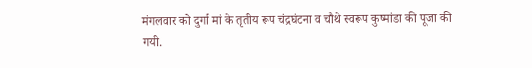मंगलवार को दुर्गा मां के तृतीय रूप चंद्रघंटना व चौथे स्वरूप कुष्मांडा की पूजा की गयी.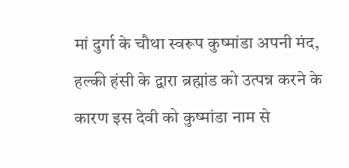मां दुर्गा के चौथा स्वरूप कुष्मांडा अपनी मंद, हल्की हंसी के द्वारा ब्रह्मांड को उत्पन्न करने के कारण इस देवी को कुष्मांडा नाम से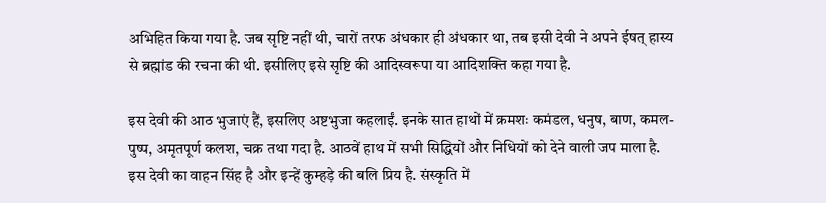अभिहित किया गया है. जब सृष्टि नहीं थी, चारों तरफ अंधकार ही अंधकार था, तब इसी देवी ने अपने ईषत्‌ हास्य से ब्रह्मांड की रचना की थी. इसीलिए इसे सृष्टि की आदिस्वरूपा या आदिशक्ति कहा गया है.

इस देवी की आठ भुजाएं हैं, इसलिए अष्टभुजा कहलाईं. इनके सात हाथों में क्रमशः कमंडल, धनुष, बाण, कमल-पुष्प, अमृतपूर्ण कलश, चक्र तथा गदा है. आठवें हाथ में सभी सिद्धियों और निधियों को देने वाली जप माला है. इस देवी का वाहन सिंह है और इन्हें कुम्हड़े की बलि प्रिय है. संस्कृति में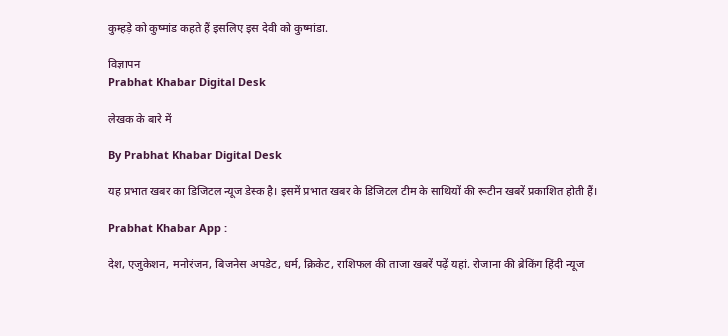कुम्हड़े को कुष्मांड कहते हैं इसलिए इस देवी को कुष्मांडा.

विज्ञापन
Prabhat Khabar Digital Desk

लेखक के बारे में

By Prabhat Khabar Digital Desk

यह प्रभात खबर का डिजिटल न्यूज डेस्क है। इसमें प्रभात खबर के डिजिटल टीम के साथियों की रूटीन खबरें प्रकाशित होती हैं।

Prabhat Khabar App :

देश, एजुकेशन, मनोरंजन, बिजनेस अपडेट, धर्म, क्रिकेट, राशिफल की ताजा खबरें पढ़ें यहां. रोजाना की ब्रेकिंग हिंदी न्यूज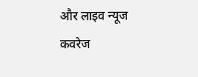और लाइव न्यूज कवरेज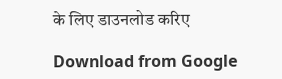के लिए डाउनलोड करिए

Download from Google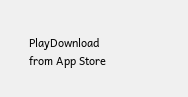PlayDownload from App Store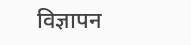विज्ञापन